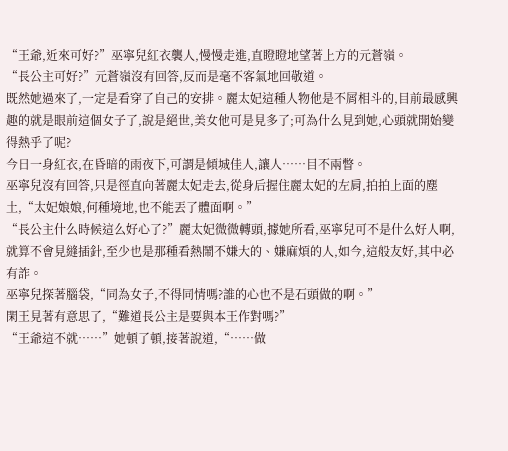“王爺,近來可好?”巫寧兒紅衣襲人,慢慢走進,直瞪瞪地望著上方的元蒼嶺。
“長公主可好?”元蒼嶺沒有回答,反而是毫不客氣地回敬道。
既然她過來了,一定是看穿了自己的安排。麗太妃這種人物他是不屑相斗的,目前最感興趣的就是眼前這個女子了,說是絕世,美女他可是見多了;可為什么見到她,心頭就開始變得熱乎了呢?
今日一身紅衣,在昏暗的雨夜下,可謂是傾城佳人,讓人……目不兩瞥。
巫寧兒沒有回答,只是徑直向著麗太妃走去,從身后握住麗太妃的左肩,拍拍上面的塵土,“太妃娘娘,何種境地,也不能丟了體面啊。”
“長公主什么時候這么好心了?”麗太妃微微轉頭,據她所看,巫寧兒可不是什么好人啊,就算不會見縫插針,至少也是那種看熱鬧不嫌大的、嫌麻煩的人,如今,這般友好,其中必有詐。
巫寧兒探著腦袋,“同為女子,不得同情嗎?誰的心也不是石頭做的啊。”
閑王見著有意思了,“難道長公主是要與本王作對嗎?”
“王爺這不就……”她頓了頓,接著說道,“……做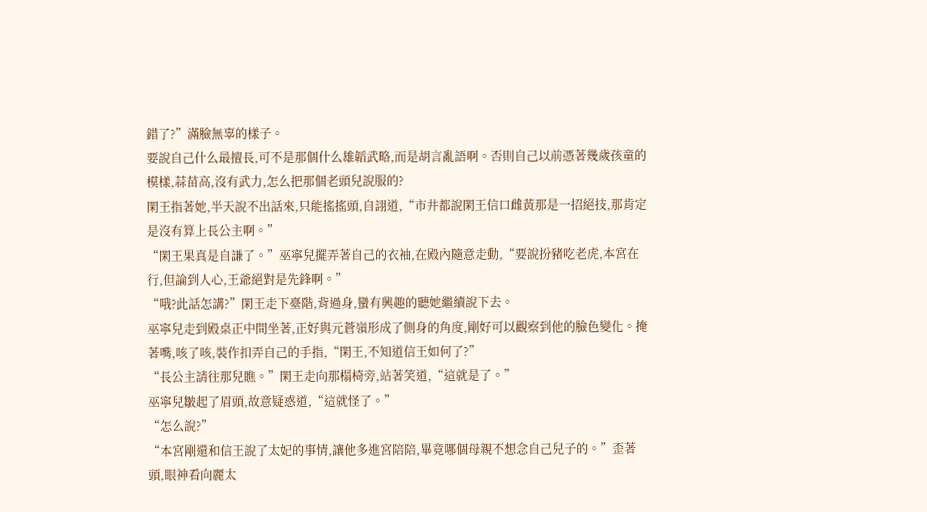錯了?”滿臉無辜的樣子。
要說自己什么最擅長,可不是那個什么雄韜武略,而是胡言亂語啊。否則自己以前憑著幾歲孩童的模樣,蒜苗高,沒有武力,怎么把那個老頭兒說服的?
閑王指著她,半天說不出話來,只能搖搖頭,自詡道,“市井都說閑王信口雌黃那是一招絕技,那肯定是沒有算上長公主啊。”
“閑王果真是自謙了。”巫寧兒擺弄著自己的衣袖,在殿內隨意走動,“要說扮豬吃老虎,本宮在行,但論到人心,王爺絕對是先鋒啊。”
“哦?此話怎講?”閑王走下臺階,背過身,蠻有興趣的聽她繼續說下去。
巫寧兒走到殿桌正中間坐著,正好與元蒼嶺形成了側身的角度,剛好可以觀察到他的臉色變化。掩著嘴,咳了咳,裝作扣弄自己的手指,“閑王,不知道信王如何了?”
“長公主請往那兒瞧。”閑王走向那榻椅旁,站著笑道,“這就是了。”
巫寧兒皺起了眉頭,故意疑惑道,“這就怪了。”
“怎么說?”
“本宮剛還和信王說了太妃的事情,讓他多進宮陪陪,畢竟哪個母親不想念自己兒子的。”歪著頭,眼神看向麗太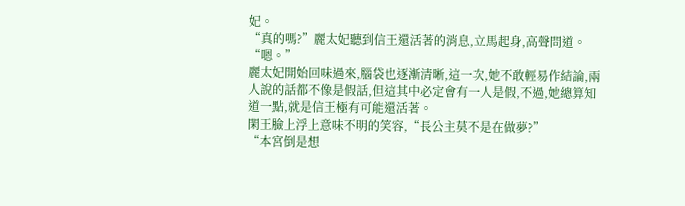妃。
“真的嗎?”麗太妃聽到信王還活著的消息,立馬起身,高聲問道。
“嗯。”
麗太妃開始回味過來,腦袋也逐漸清晰,這一次,她不敢輕易作結論,兩人說的話都不像是假話,但這其中必定會有一人是假,不過,她總算知道一點,就是信王極有可能還活著。
閑王臉上浮上意味不明的笑容,“長公主莫不是在做夢?”
“本宮倒是想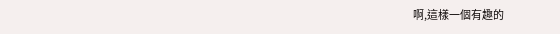啊,這樣一個有趣的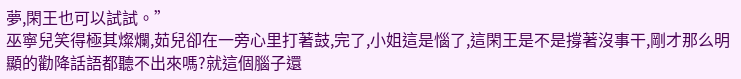夢,閑王也可以試試。”
巫寧兒笑得極其燦爛,茹兒卻在一旁心里打著鼓,完了,小姐這是惱了,這閑王是不是撐著沒事干,剛才那么明顯的勸降話語都聽不出來嗎?就這個腦子還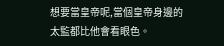想要當皇帝呢,當個皇帝身邊的太監都比他會看眼色。